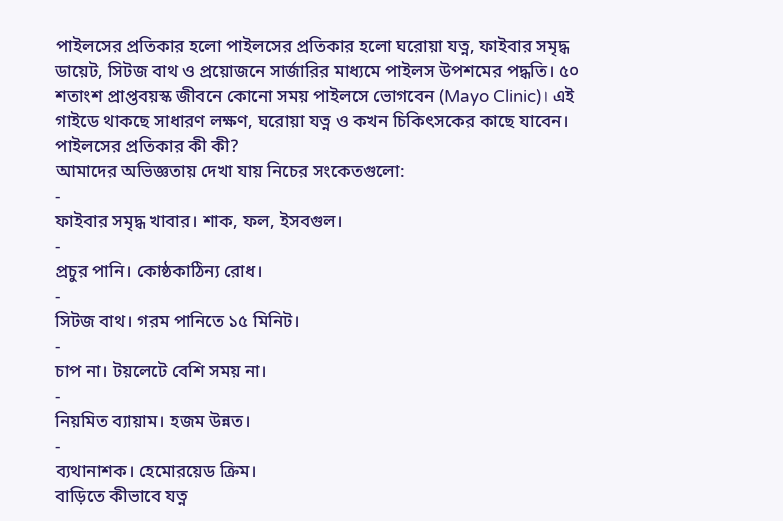পাইলসের প্রতিকার হলো পাইলসের প্রতিকার হলো ঘরোয়া যত্ন, ফাইবার সমৃদ্ধ ডায়েট, সিটজ বাথ ও প্রয়োজনে সার্জারির মাধ্যমে পাইলস উপশমের পদ্ধতি। ৫০ শতাংশ প্রাপ্তবয়স্ক জীবনে কোনো সময় পাইলসে ভোগবেন (Mayo Clinic)। এই গাইডে থাকছে সাধারণ লক্ষণ, ঘরোয়া যত্ন ও কখন চিকিৎসকের কাছে যাবেন।
পাইলসের প্রতিকার কী কী?
আমাদের অভিজ্ঞতায় দেখা যায় নিচের সংকেতগুলো:
-
ফাইবার সমৃদ্ধ খাবার। শাক, ফল, ইসবগুল।
-
প্রচুর পানি। কোষ্ঠকাঠিন্য রোধ।
-
সিটজ বাথ। গরম পানিতে ১৫ মিনিট।
-
চাপ না। টয়লেটে বেশি সময় না।
-
নিয়মিত ব্যায়াম। হজম উন্নত।
-
ব্যথানাশক। হেমোরয়েড ক্রিম।
বাড়িতে কীভাবে যত্ন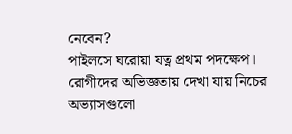নেবেন?
পাইলসে ঘরোয়া যত্ন প্রথম পদক্ষেপ। রোগীদের অভিজ্ঞতায় দেখা যায় নিচের অভ্যাসগুলো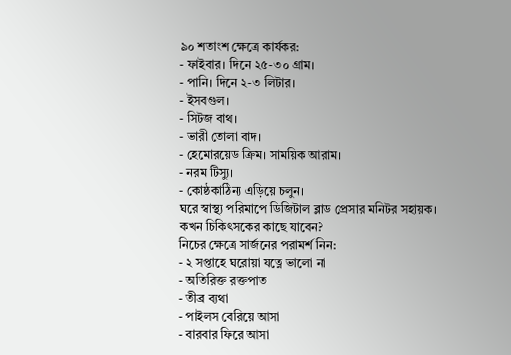৯০ শতাংশ ক্ষেত্রে কার্যকর:
- ফাইবার। দিনে ২৫-৩০ গ্রাম।
- পানি। দিনে ২-৩ লিটার।
- ইসবগুল।
- সিটজ বাথ।
- ভারী তোলা বাদ।
- হেমোরয়েড ক্রিম। সাময়িক আরাম।
- নরম টিস্যু।
- কোষ্ঠকাঠিন্য এড়িয়ে চলুন।
ঘরে স্বাস্থ্য পরিমাপে ডিজিটাল ব্লাড প্রেসার মনিটর সহায়ক।
কখন চিকিৎসকের কাছে যাবেন?
নিচের ক্ষেত্রে সার্জনের পরামর্শ নিন:
- ২ সপ্তাহে ঘরোয়া যত্নে ভালো না
- অতিরিক্ত রক্তপাত
- তীব্র ব্যথা
- পাইলস বেরিয়ে আসা
- বারবার ফিরে আসা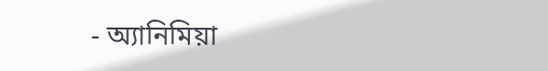- অ্যানিমিয়া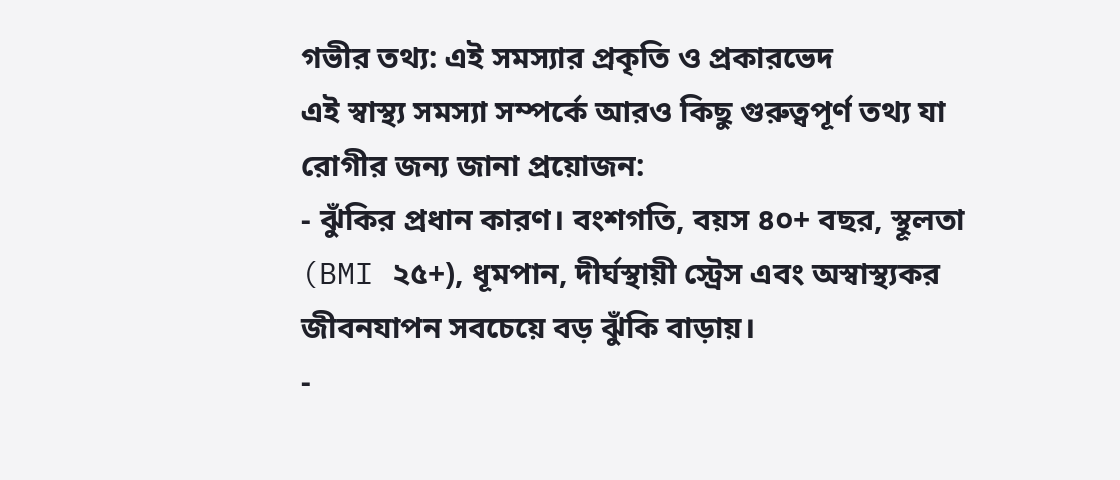গভীর তথ্য: এই সমস্যার প্রকৃতি ও প্রকারভেদ
এই স্বাস্থ্য সমস্যা সম্পর্কে আরও কিছু গুরুত্বপূর্ণ তথ্য যা রোগীর জন্য জানা প্রয়োজন:
- ঝুঁকির প্রধান কারণ। বংশগতি, বয়স ৪০+ বছর, স্থূলতা (BMI ২৫+), ধূমপান, দীর্ঘস্থায়ী স্ট্রেস এবং অস্বাস্থ্যকর জীবনযাপন সবচেয়ে বড় ঝুঁকি বাড়ায়।
-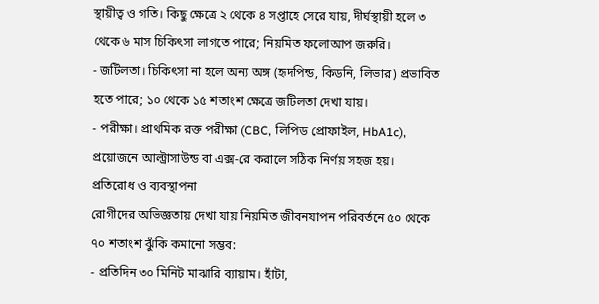স্থায়ীত্ব ও গতি। কিছু ক্ষেত্রে ২ থেকে ৪ সপ্তাহে সেরে যায়, দীর্ঘস্থায়ী হলে ৩ থেকে ৬ মাস চিকিৎসা লাগতে পারে; নিয়মিত ফলোআপ জরুরি।
- জটিলতা। চিকিৎসা না হলে অন্য অঙ্গ (হৃদপিন্ড, কিডনি, লিভার) প্রভাবিত হতে পারে; ১০ থেকে ১৫ শতাংশ ক্ষেত্রে জটিলতা দেখা যায়।
- পরীক্ষা। প্রাথমিক রক্ত পরীক্ষা (CBC, লিপিড প্রোফাইল, HbA1c), প্রয়োজনে আল্ট্রাসাউন্ড বা এক্স-রে করালে সঠিক নির্ণয় সহজ হয়।
প্রতিরোধ ও ব্যবস্থাপনা
রোগীদের অভিজ্ঞতায় দেখা যায় নিয়মিত জীবনযাপন পরিবর্তনে ৫০ থেকে ৭০ শতাংশ ঝুঁকি কমানো সম্ভব:
- প্রতিদিন ৩০ মিনিট মাঝারি ব্যায়াম। হাঁটা,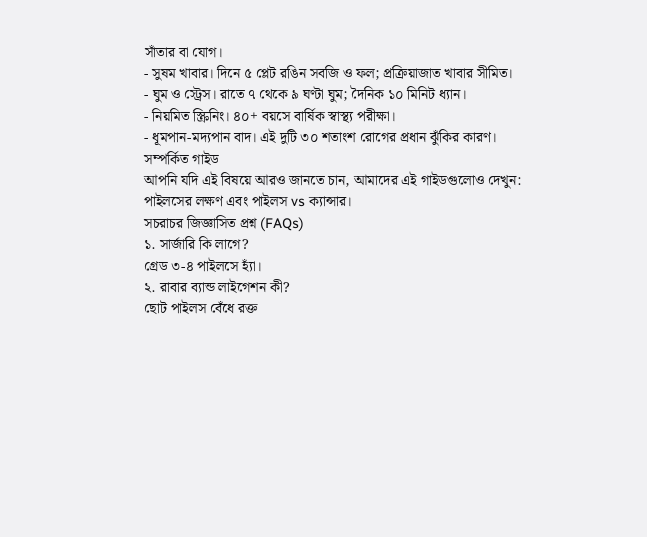সাঁতার বা যোগ।
- সুষম খাবার। দিনে ৫ প্লেট রঙিন সবজি ও ফল; প্রক্রিয়াজাত খাবার সীমিত।
- ঘুম ও স্ট্রেস। রাতে ৭ থেকে ৯ ঘণ্টা ঘুম; দৈনিক ১০ মিনিট ধ্যান।
- নিয়মিত স্ক্রিনিং। ৪০+ বয়সে বার্ষিক স্বাস্থ্য পরীক্ষা।
- ধূমপান-মদ্যপান বাদ। এই দুটি ৩০ শতাংশ রোগের প্রধান ঝুঁকির কারণ।
সম্পর্কিত গাইড
আপনি যদি এই বিষয়ে আরও জানতে চান, আমাদের এই গাইডগুলোও দেখুন: পাইলসের লক্ষণ এবং পাইলস vs ক্যান্সার।
সচরাচর জিজ্ঞাসিত প্রশ্ন (FAQs)
১. সার্জারি কি লাগে?
গ্রেড ৩-৪ পাইলসে হ্যাঁ।
২. রাবার ব্যান্ড লাইগেশন কী?
ছোট পাইলস বেঁধে রক্ত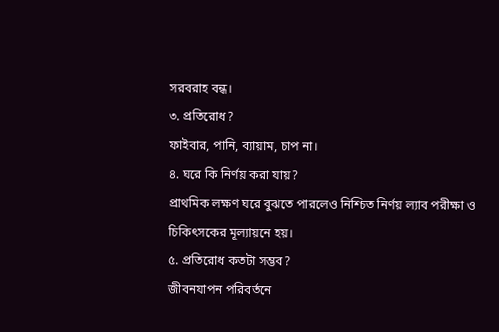সরবরাহ বন্ধ।
৩. প্রতিরোধ?
ফাইবার, পানি, ব্যায়াম, চাপ না।
৪. ঘরে কি নির্ণয় করা যায়?
প্রাথমিক লক্ষণ ঘরে বুঝতে পারলেও নিশ্চিত নির্ণয় ল্যাব পরীক্ষা ও চিকিৎসকের মূল্যায়নে হয়।
৫. প্রতিরোধ কতটা সম্ভব?
জীবনযাপন পরিবর্তনে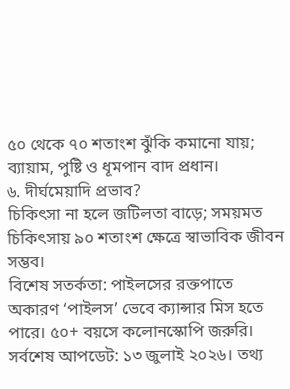৫০ থেকে ৭০ শতাংশ ঝুঁকি কমানো যায়; ব্যায়াম, পুষ্টি ও ধূমপান বাদ প্রধান।
৬. দীর্ঘমেয়াদি প্রভাব?
চিকিৎসা না হলে জটিলতা বাড়ে; সময়মত চিকিৎসায় ৯০ শতাংশ ক্ষেত্রে স্বাভাবিক জীবন সম্ভব।
বিশেষ সতর্কতা: পাইলসের রক্তপাতে অকারণ ‘পাইলস’ ভেবে ক্যান্সার মিস হতে পারে। ৫০+ বয়সে কলোনস্কোপি জরুরি।
সর্বশেষ আপডেট: ১৩ জুলাই ২০২৬। তথ্য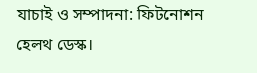যাচাই ও সম্পাদনা: ফিটনোশন হেলথ ডেস্ক।